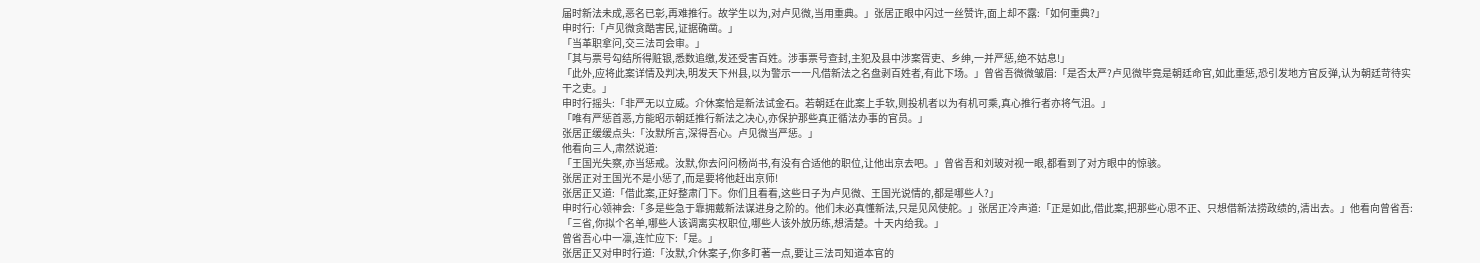届时新法未成,恶名已彰,再难推行。故学生以为,对卢见微,当用重典。」张居正眼中闪过一丝赞许,面上却不露:「如何重典?」
申时行:「卢见微贪酷害民,证据确凿。」
「当革职拿问,交三法司会审。」
「其与票号勾结所得赃银,悉数追缴,发还受害百姓。涉事票号查封,主犯及县中涉案胥吏、乡绅,一并严惩,绝不姑息!」
「此外,应将此案详情及判决,明发天下州县,以为警示一一凡借新法之名盘剥百姓者,有此下场。」曾省吾微微皱眉:「是否太严?卢见微毕竟是朝廷命官,如此重惩,恐引发地方官反弹,认为朝廷苛待实干之吏。」
申时行摇头:「非严无以立威。介休案恰是新法试金石。若朝廷在此案上手软,则投机者以为有机可乘,真心推行者亦将气沮。」
「唯有严惩首恶,方能昭示朝廷推行新法之决心,亦保护那些真正循法办事的官员。」
张居正缓缓点头:「汝默所言,深得吾心。卢见微当严惩。」
他看向三人,肃然说道:
「王国光失察,亦当惩戒。汝默,你去问问杨尚书,有没有合适他的职位,让他出京去吧。」曾省吾和刘玻对视一眼,都看到了对方眼中的惊骇。
张居正对王国光不是小惩了,而是要将他赶出京师!
张居正又道:「借此案,正好整肃门下。你们且看看,这些日子为卢见微、王国光说情的,都是哪些人?」
申时行心领神会:「多是些急于靠拥戴新法谋进身之阶的。他们未必真懂新法,只是见风使舵。」张居正冷声道:「正是如此,借此案,把那些心思不正、只想借新法捞政绩的,清出去。」他看向曾省吾:「三省,你拟个名单,哪些人该调离实权职位,哪些人该外放历练,想清楚。十天内给我。」
曾省吾心中一凛,连忙应下:「是。」
张居正又对申时行道:「汝默,介休案子,你多盯著一点,要让三法司知道本官的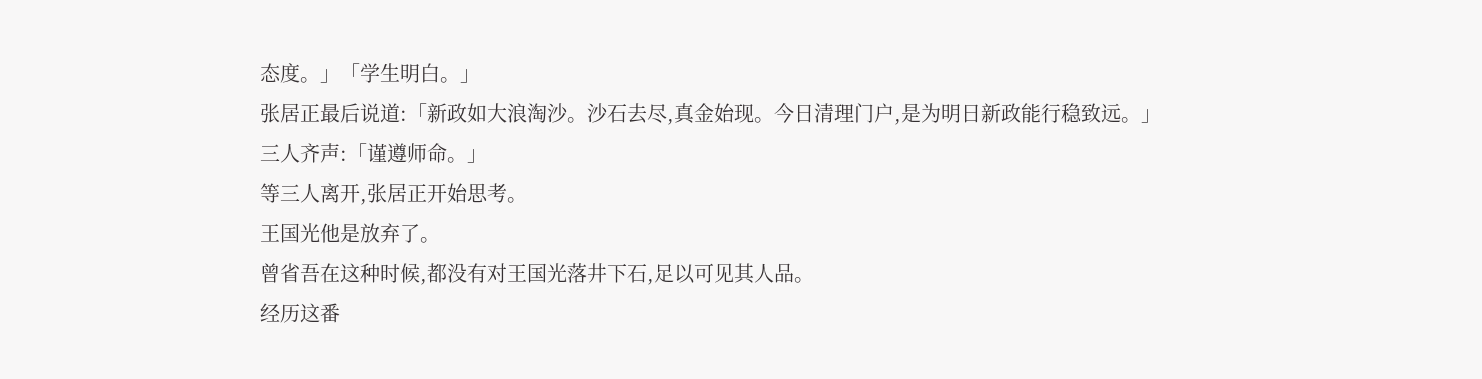态度。」「学生明白。」
张居正最后说道:「新政如大浪淘沙。沙石去尽,真金始现。今日清理门户,是为明日新政能行稳致远。」
三人齐声:「谨遵师命。」
等三人离开,张居正开始思考。
王国光他是放弃了。
曾省吾在这种时候,都没有对王国光落井下石,足以可见其人品。
经历这番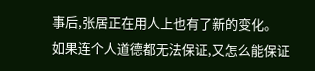事后,张居正在用人上也有了新的变化。
如果连个人道德都无法保证,又怎么能保证